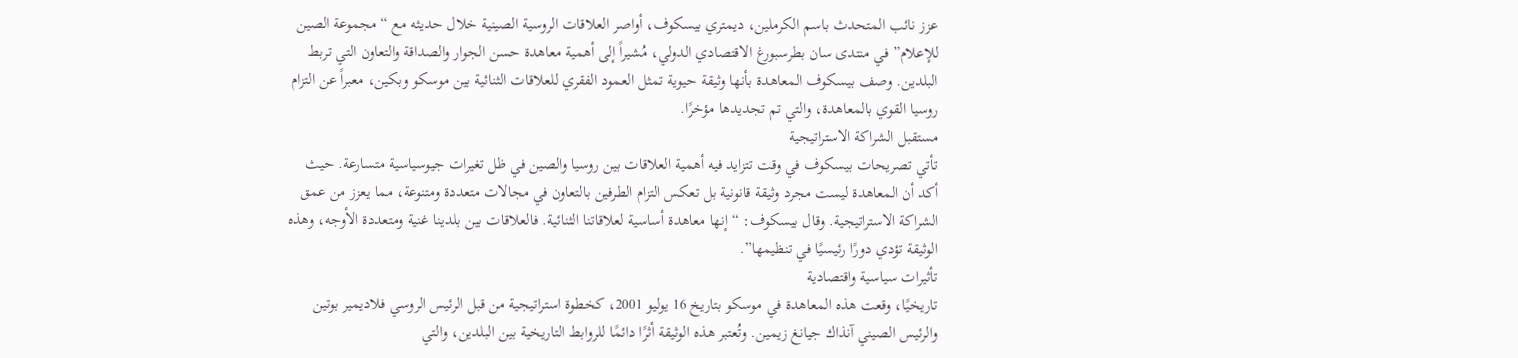عزز نائب المتحدث باسم الكرملين، ديمتري بيسكوف، أواصر العلاقات الروسية الصينية خلال حديثه مع “مجموعة الصين للإعلام” في منتدى سان بطرسبورغ الاقتصادي الدولي، مُشيراً إلى أهمية معاهدة حسن الجوار والصداقة والتعاون التي تربط البلدين. وصف بيسكوف المعاهدة بأنها وثيقة حيوية تمثل العمود الفقري للعلاقات الثنائية بين موسكو وبكين، معبراً عن التزام روسيا القوي بالمعاهدة، والتي تم تجديدها مؤخرًا.
مستقبل الشراكة الاستراتيجية
تأتي تصريحات بيسكوف في وقت تتزايد فيه أهمية العلاقات بين روسيا والصين في ظل تغيرات جيوسياسية متسارعة. حيث أكد أن المعاهدة ليست مجرد وثيقة قانونية بل تعكس التزام الطرفين بالتعاون في مجالات متعددة ومتنوعة، مما يعزز من عمق الشراكة الاستراتيجية. وقال بيسكوف: “إنها معاهدة أساسية لعلاقاتنا الثنائية. فالعلاقات بين بلدينا غنية ومتعددة الأوجه، وهذه الوثيقة تؤدي دورًا رئيسيًا في تنظيمها”.
تأثيرات سياسية واقتصادية
تاريخيًا، وقعت هذه المعاهدة في موسكو بتاريخ 16 يوليو 2001، كخطوة استراتيجية من قبل الرئيس الروسي فلاديمير بوتين والرئيس الصيني آنذاك جيانغ زيمين. وتُعتبر هذه الوثيقة أثرًا دائمًا للروابط التاريخية بين البلدين، والتي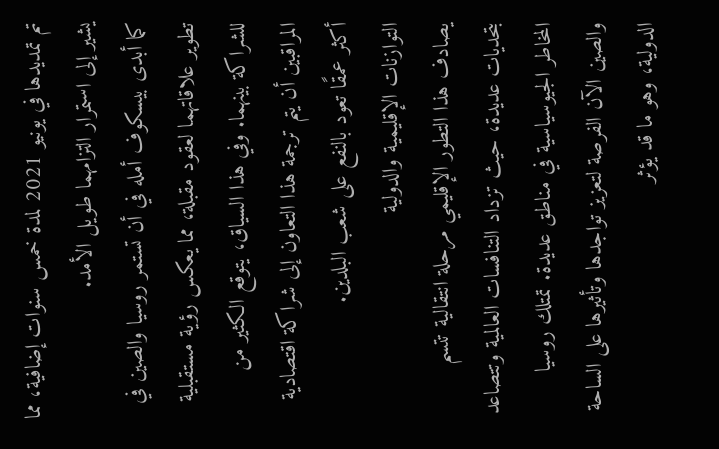تم تمديدها في يونيو 2021 لمدة خمس سنوات إضافية، مما يشير إلى استمرار التزامهما طويل الأمد.
كما أبدى بيسكوف أمله في أن تستمر روسيا والصين في تطوير علاقاتهما لعقود مقبلة، مما يعكس رؤية مستقبلية للشراكة بينهما. وفي هذا السياق، يتوقع الكثير من المراقبين أن يتم ترجمة هذا التعاون إلى شراكة اقتصادية أكثر عمقًا تعود بالنفع على شعب البلدين.
التوازنات الإقليمية والدولية
يصادف هذا التطور الإقليمي مرحلة انتقالية تتسم بتحديات عديدة، حيث تزداد التنافسات العالمية وتتصاعد المخاطر الجيوسياسية في مناطق عديدة. تمتلك روسيا والصين الآن الفرصة لتعزيز تواجدها وتأثيرها على الساحة الدولية، وهو ما قد يؤثر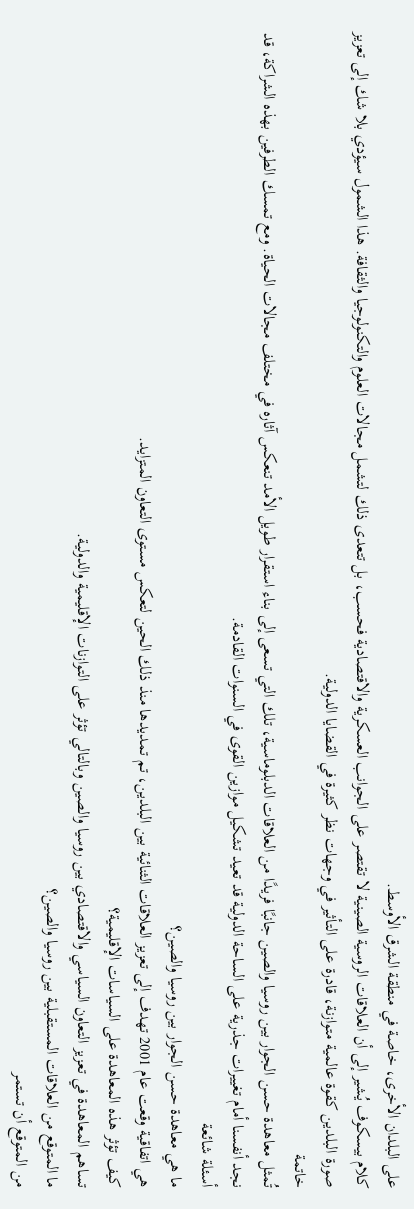على البلدان الأخرى، خاصة في منطقة الشرق الأوسط.
كلام بيسكوف يُشير إلى أن العلاقات الروسية الصينية لا تقتصر على الجوانب العسكرية والاقتصادية فحسب، بل تتعدى ذلك لتشمل مجالات العلوم والتكنولوجيا والثقافة. هذا الشمول سيؤدي بلا شك إلى تعزيز صورة البلدين كقوة عالمية متوازنة، قادرة على التأثير في وجهات نظر كثيرة في القضايا الدولية.
خاتمة
تُمثل معاهدة حسن الجوار بين روسيا والصين جانبًا فريدًا من العلاقات الدبلوماسية، تلك التي تسعى إلى بناء استقرار طويل الأمد تنعكس آثاره في مختلف مجالات الحياة. ومع تمسك الطرفين بهذه الشراكة، قد نجد أنفسنا أمام تغييرات جذرية على الساحة الدولية قد تعيد تشكيل موازين القوى في السنوات القادمة.
أسئلة شائعة
ما هي معاهدة حسن الجوار بين روسيا والصين؟
هي اتفاقية وقعت عام 2001 تهدف إلى تعزيز العلاقات الثنائية بين البلدين، تم تمديدها منذ ذلك الحين لتعكس مستوى التعاون المتزايد.
كيف تؤثر هذه المعاهدة على السياسات الإقليمية؟
تساهم المعاهدة في تعزيز التعاون السياسي والاقتصادي بين روسيا والصين وبالتالي تؤثر على التوازنات الإقليمية والدولية.
ما المتوقع من العلاقات المستقبلية بين روسيا والصين؟
من المتوقع أن تستمر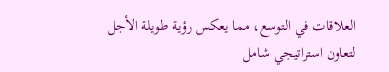العلاقات في التوسع، مما يعكس رؤية طويلة الأجل لتعاون استراتيجي شامل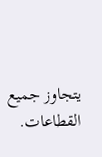يتجاوز جميع القطاعات.